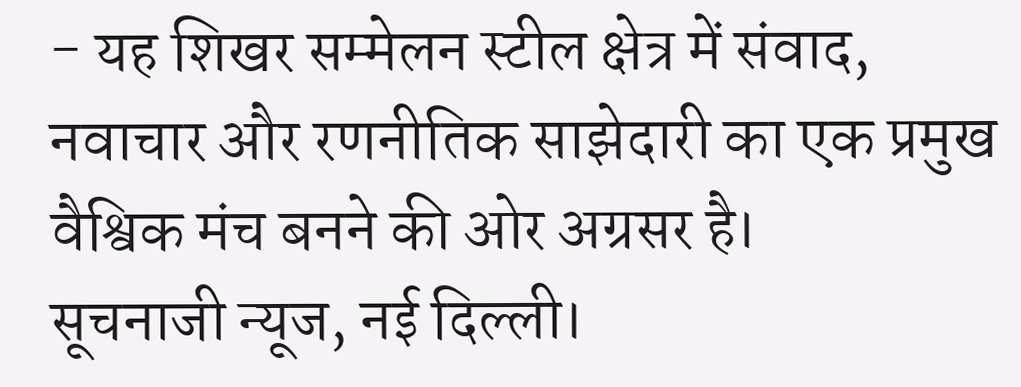- यह शिखर सम्मेलन स्टील क्षेत्र में संवाद, नवाचार और रणनीतिक साझेदारी का एक प्रमुख वैश्विक मंच बनने की ओर अग्रसर है।
सूचनाजी न्यूज, नई दिल्ली।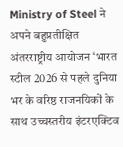Ministry of Steel ने अपने बहुप्रतीक्षित अंतरराष्ट्रीय आयोजन ‘भारत स्टील 2026 से पहले दुनिया भर के वरिष्ठ राजनयिकों के साथ उच्चस्तरीय इंटरएक्टिव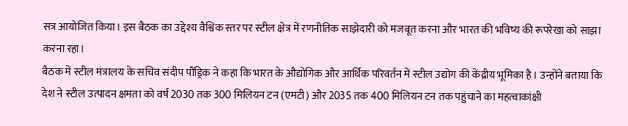सत्र आयोजित किया। इस बैठक का उद्देश्य वैश्विक स्तर पर स्टील क्षेत्र में रणनीतिक साझेदारी को मजबूत करना और भारत की भविष्य की रूपरेखा को साझा करना रहा।
बैठक में स्टील मंत्रालय के सचिव संदीप पौंड्रिक ने कहा कि भारत के औद्योगिक और आर्थिक परिवर्तन में स्टील उद्योग की केंद्रीय भूमिका है। उन्होंने बताया कि देश ने स्टील उत्पादन क्षमता को वर्ष 2030 तक 300 मिलियन टन (एमटी) और 2035 तक 400 मिलियन टन तक पहुंचाने का महत्वाकांक्षी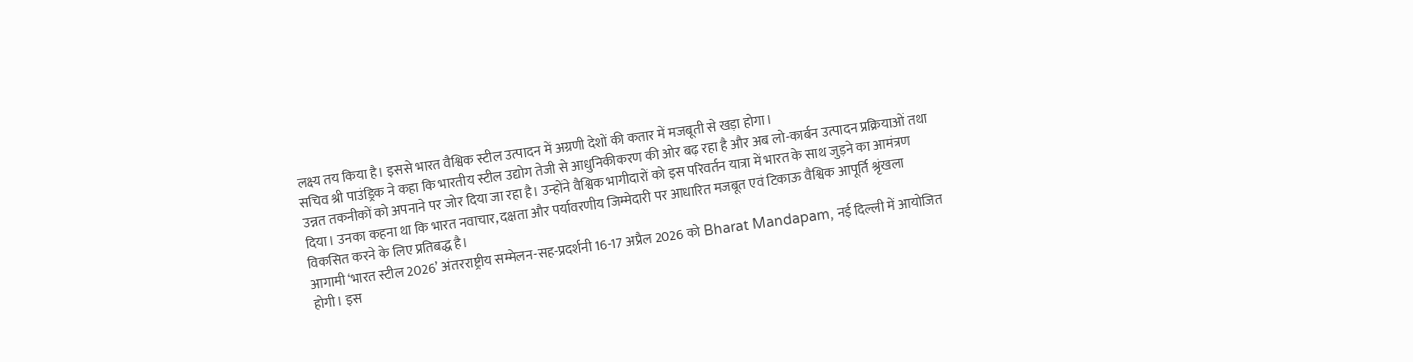लक्ष्य तय किया है। इससे भारत वैश्विक स्टील उत्पादन में अग्रणी देशों की कतार में मजबूती से खड़ा होगा।
सचिव श्री पाउंड्रिक ने कहा कि भारतीय स्टील उद्योग तेजी से आधुनिकीकरण की ओर बढ़ रहा है और अब लो-कार्बन उत्पादन प्रक्रियाओं तथा उन्नत तकनीकों को अपनाने पर जोर दिया जा रहा है। उन्होंने वैश्विक भागीदारों को इस परिवर्तन यात्रा में भारत के साथ जुड़ने का आमंत्रण दिया। उनका कहना था कि भारत नवाचार, दक्षता और पर्यावरणीय जिम्मेदारी पर आधारित मजबूत एवं टिकाऊ वैश्विक आपूर्ति श्रृंखला विकसित करने के लिए प्रतिबद्ध है।
आगामी ‘भारत स्टील 2026’ अंतरराष्ट्रीय सम्मेलन-सह-प्रदर्शनी 16-17 अप्रैल 2026 को Bharat Mandapam, नई दिल्ली में आयोजित होगी। इस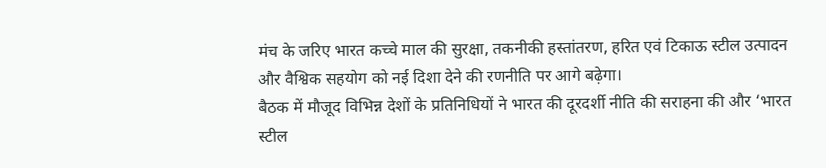मंच के जरिए भारत कच्चे माल की सुरक्षा, तकनीकी हस्तांतरण, हरित एवं टिकाऊ स्टील उत्पादन और वैश्विक सहयोग को नई दिशा देने की रणनीति पर आगे बढ़ेगा।
बैठक में मौजूद विभिन्न देशों के प्रतिनिधियों ने भारत की दूरदर्शी नीति की सराहना की और ‘भारत स्टील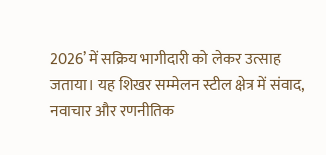2026’ में सक्रिय भागीदारी को लेकर उत्साह जताया। यह शिखर सम्मेलन स्टील क्षेत्र में संवाद, नवाचार और रणनीतिक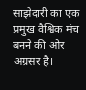साझेदारी का एक प्रमुख वैश्विक मंच बनने की ओर अग्रसर है।